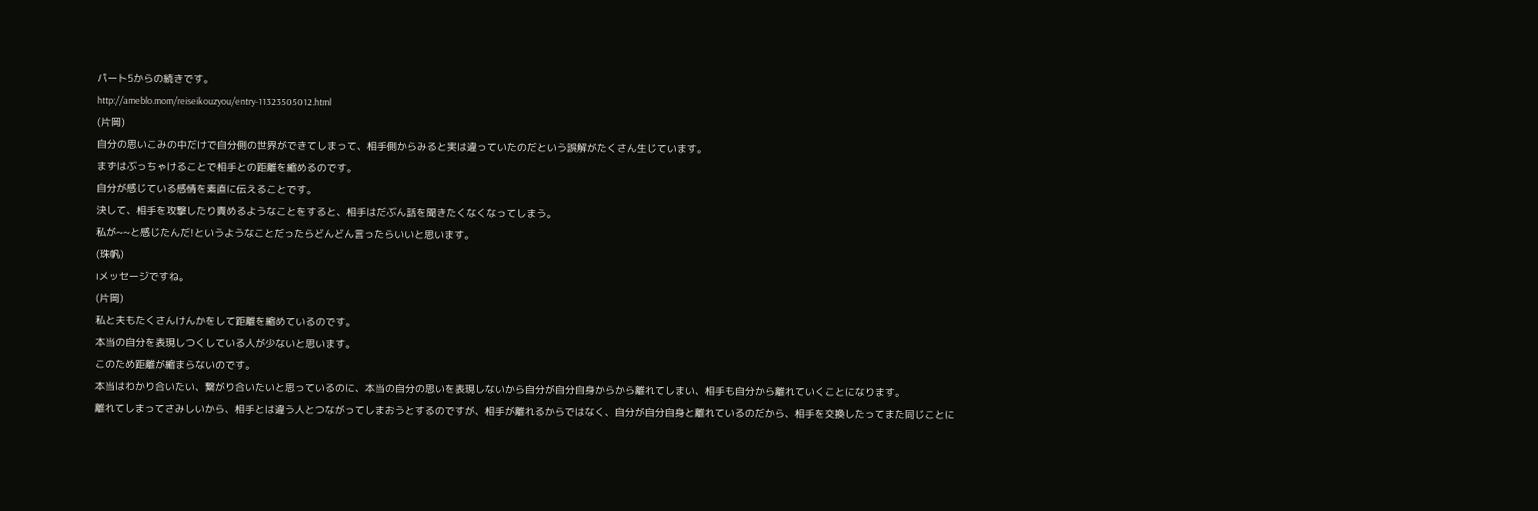パート5からの続きです。
http://ameblo.mom/reiseikouzyou/entry-11323505012.html
(片岡)
自分の思いこみの中だけで自分側の世界ができてしまって、相手側からみると実は違っていたのだという誤解がたくさん生じています。
まずはぶっちゃけることで相手との距離を縮めるのです。
自分が感じている感情を素直に伝えることです。
決して、相手を攻撃したり責めるようなことをすると、相手はだぶん話を聞きたくなくなってしまう。
私が~~と感じたんだ!というようなことだったらどんどん言ったらいいと思います。
(珠帆)
Iメッセージですね。
(片岡)
私と夫もたくさんけんかをして距離を縮めているのです。
本当の自分を表現しつくしている人が少ないと思います。
このため距離が縮まらないのです。
本当はわかり合いたい、繋がり合いたいと思っているのに、本当の自分の思いを表現しないから自分が自分自身からから離れてしまい、相手も自分から離れていくことになります。
離れてしまってさみしいから、相手とは違う人とつながってしまおうとするのですが、相手が離れるからではなく、自分が自分自身と離れているのだから、相手を交換したってまた同じことに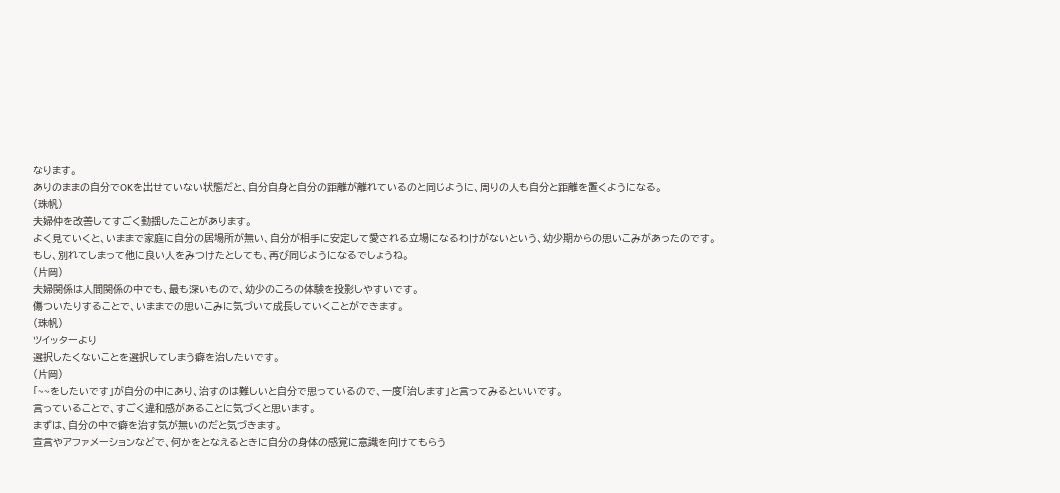なります。
ありのままの自分でOKを出せていない状態だと、自分自身と自分の距離が離れているのと同じように、周りの人も自分と距離を置くようになる。
(珠帆)
夫婦仲を改善してすごく動揺したことがあります。
よく見ていくと、いままで家庭に自分の居場所が無い、自分が相手に安定して愛される立場になるわけがないという、幼少期からの思いこみがあったのです。
もし、別れてしまって他に良い人をみつけたとしても、再び同じようになるでしょうね。
(片岡)
夫婦関係は人間関係の中でも、最も深いもので、幼少のころの体験を投影しやすいです。
傷ついたりすることで、いままでの思いこみに気づいて成長していくことができます。
(珠帆)
ツイッターより
選択したくないことを選択してしまう癖を治したいです。
(片岡)
「~~をしたいです」が自分の中にあり、治すのは難しいと自分で思っているので、一度「治します」と言ってみるといいです。
言っていることで、すごく違和感があることに気づくと思います。
まずは、自分の中で癖を治す気が無いのだと気づきます。
宣言やアファメーションなどで、何かをとなえるときに自分の身体の感覚に意識を向けてもらう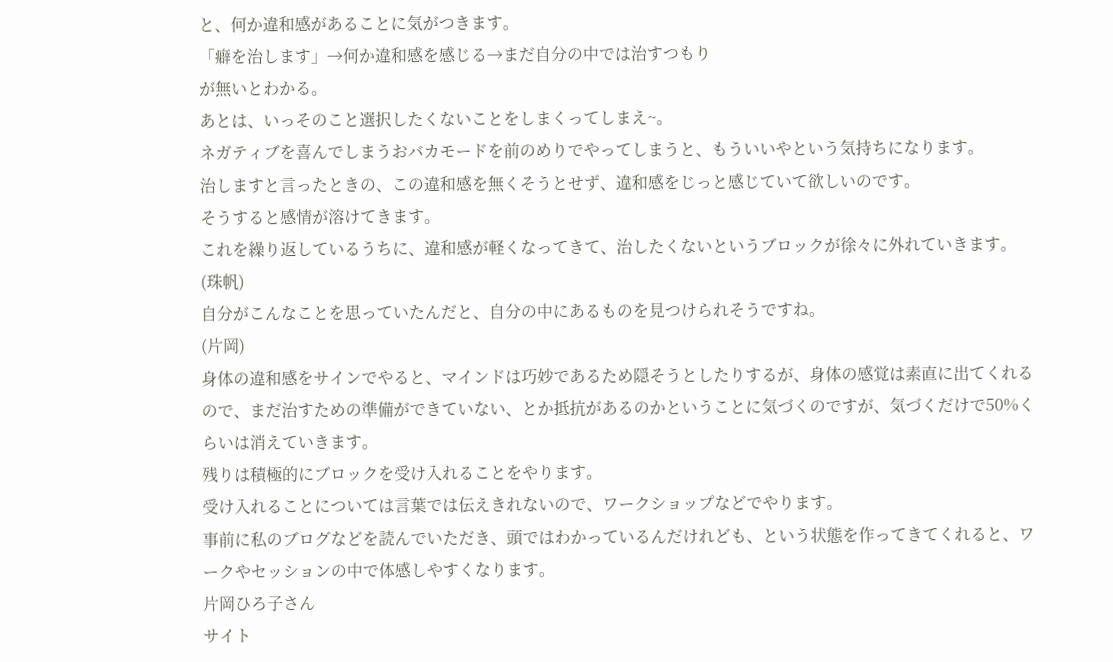と、何か違和感があることに気がつきます。
「癖を治します」→何か違和感を感じる→まだ自分の中では治すつもり
が無いとわかる。
あとは、いっそのこと選択したくないことをしまくってしまえ~。
ネガティブを喜んでしまうおバカモードを前のめりでやってしまうと、もういいやという気持ちになります。
治しますと言ったときの、この違和感を無くそうとせず、違和感をじっと感じていて欲しいのです。
そうすると感情が溶けてきます。
これを繰り返しているうちに、違和感が軽くなってきて、治したくないというブロックが徐々に外れていきます。
(珠帆)
自分がこんなことを思っていたんだと、自分の中にあるものを見つけられそうですね。
(片岡)
身体の違和感をサインでやると、マインドは巧妙であるため隠そうとしたりするが、身体の感覚は素直に出てくれるので、まだ治すための準備ができていない、とか抵抗があるのかということに気づくのですが、気づくだけで50%くらいは消えていきます。
残りは積極的にブロックを受け入れることをやります。
受け入れることについては言葉では伝えきれないので、ワークショップなどでやります。
事前に私のブログなどを読んでいただき、頭ではわかっているんだけれども、という状態を作ってきてくれると、ワークやセッションの中で体感しやすくなります。
片岡ひろ子さん
サイト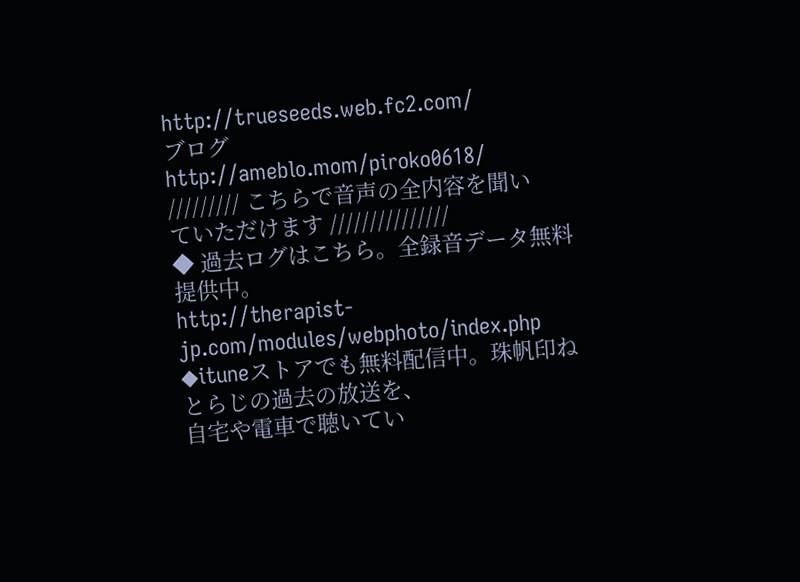http://trueseeds.web.fc2.com/
ブログ
http://ameblo.mom/piroko0618/
///////// こちらで音声の全内容を聞いていただけます ///////////////
◆ 過去ログはこちら。全録音データ無料提供中。
http://therapist-jp.com/modules/webphoto/index.php
◆ituneストアでも無料配信中。珠帆印ねとらじの過去の放送を、
自宅や電車で聴いてい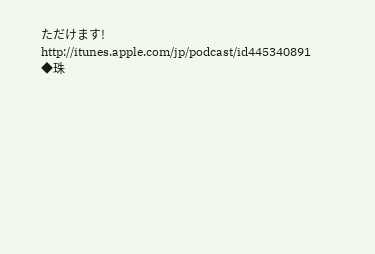ただけます!
http://itunes.apple.com/jp/podcast/id445340891
◆珠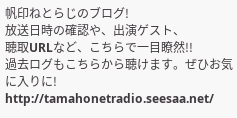帆印ねとらじのブログ!
放送日時の確認や、出演ゲスト、
聴取URLなど、こちらで一目瞭然!!
過去ログもこちらから聴けます。ぜひお気に入りに!
http://tamahonetradio.seesaa.net/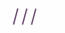///